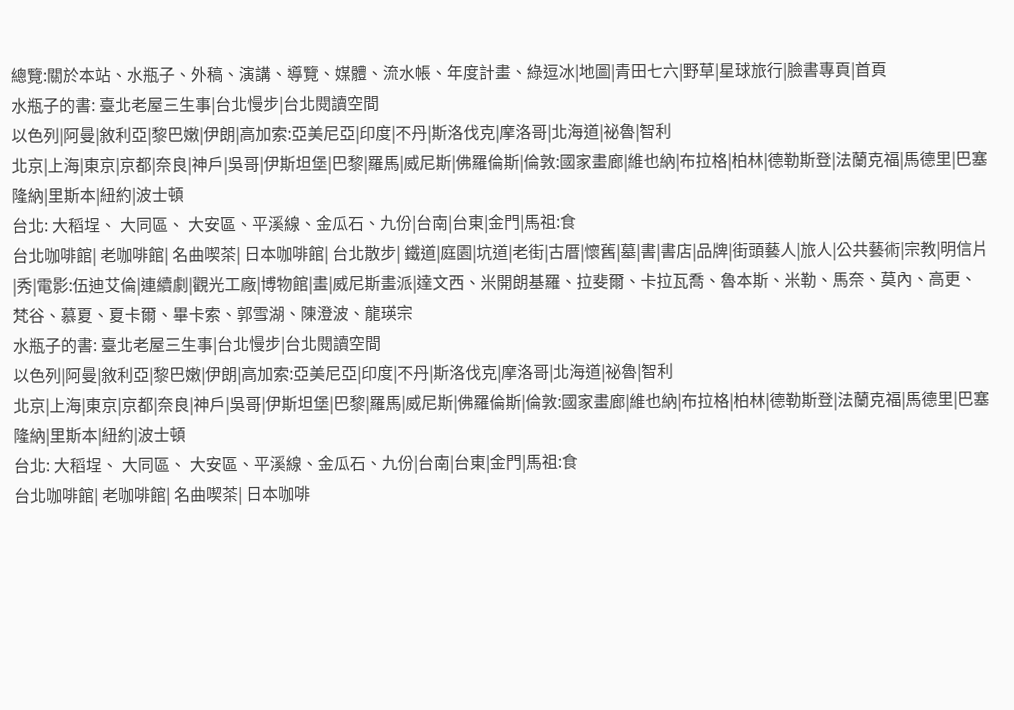總覽:關於本站、水瓶子、外稿、演講、導覽、媒體、流水帳、年度計畫、綠逗冰|地圖|青田七六|野草|星球旅行|臉書專頁|首頁
水瓶子的書: 臺北老屋三生事|台北慢步|台北閱讀空間
以色列|阿曼|敘利亞|黎巴嫩|伊朗|高加索:亞美尼亞|印度|不丹|斯洛伐克|摩洛哥|北海道|祕魯|智利
北京|上海|東京|京都|奈良|神戶|吳哥|伊斯坦堡|巴黎|羅馬|威尼斯|佛羅倫斯|倫敦:國家畫廊|維也納|布拉格|柏林|德勒斯登|法蘭克福|馬德里|巴塞隆納|里斯本|紐約|波士頓
台北: 大稻埕、 大同區、 大安區、平溪線、金瓜石、九份|台南|台東|金門|馬祖:食
台北咖啡館| 老咖啡館| 名曲喫茶| 日本咖啡館| 台北散步| 鐵道|庭園|坑道|老街|古厝|懷舊|墓|書|書店|品牌|街頭藝人|旅人|公共藝術|宗教|明信片|秀|電影:伍迪艾倫|連續劇|觀光工廠|博物館|畫|威尼斯畫派|達文西、米開朗基羅、拉斐爾、卡拉瓦喬、魯本斯、米勒、馬奈、莫內、高更、梵谷、慕夏、夏卡爾、畢卡索、郭雪湖、陳澄波、龍瑛宗
水瓶子的書: 臺北老屋三生事|台北慢步|台北閱讀空間
以色列|阿曼|敘利亞|黎巴嫩|伊朗|高加索:亞美尼亞|印度|不丹|斯洛伐克|摩洛哥|北海道|祕魯|智利
北京|上海|東京|京都|奈良|神戶|吳哥|伊斯坦堡|巴黎|羅馬|威尼斯|佛羅倫斯|倫敦:國家畫廊|維也納|布拉格|柏林|德勒斯登|法蘭克福|馬德里|巴塞隆納|里斯本|紐約|波士頓
台北: 大稻埕、 大同區、 大安區、平溪線、金瓜石、九份|台南|台東|金門|馬祖:食
台北咖啡館| 老咖啡館| 名曲喫茶| 日本咖啡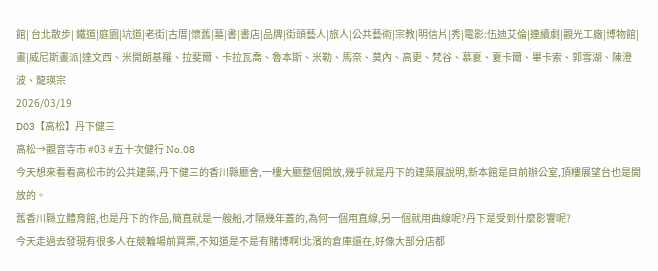館| 台北散步| 鐵道|庭園|坑道|老街|古厝|懷舊|墓|書|書店|品牌|街頭藝人|旅人|公共藝術|宗教|明信片|秀|電影:伍迪艾倫|連續劇|觀光工廠|博物館|畫|威尼斯畫派|達文西、米開朗基羅、拉斐爾、卡拉瓦喬、魯本斯、米勒、馬奈、莫內、高更、梵谷、慕夏、夏卡爾、畢卡索、郭雪湖、陳澄波、龍瑛宗
2026/03/19
D03【高松】丹下健三
高松→觀音寺市 #03 #五十次健行 No.08
今天想來看看高松市的公共建築,丹下健三的香川縣廳舍,一樓大廳整個開放,幾乎就是丹下的建築展說明,新本館是目前辦公室,頂樓展望台也是開放的。
舊香川縣立體育館,也是丹下的作品,簡直就是一艘船,才隔幾年蓋的,為何一個用直線,另一個就用曲線呢?丹下是受到什麼影響呢?
今天走過去發現有很多人在競輪場前買票,不知道是不是有賭博啊!北濱的倉庫還在,好像大部分店都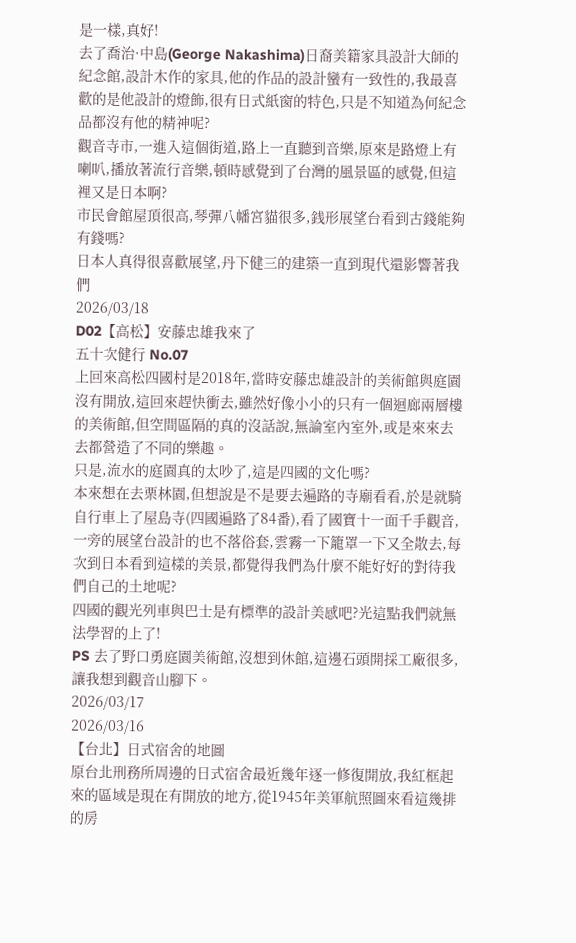是一樣,真好!
去了喬治·中島(George Nakashima)日裔美籍家具設計大師的紀念館,設計木作的家具,他的作品的設計蠻有一致性的,我最喜歡的是他設計的燈飾,很有日式紙窗的特色,只是不知道為何紀念品都沒有他的精神呢?
觀音寺市,一進入這個街道,路上一直聽到音樂,原來是路燈上有喇叭,播放著流行音樂,頓時感覺到了台灣的風景區的感覺,但這裡又是日本啊?
市民會館屋頂很高,琴彈八幡宮貓很多,銭形展望台看到古錢能夠有錢嗎?
日本人真得很喜歡展望,丹下健三的建築一直到現代還影響著我們
2026/03/18
D02【高松】安藤忠雄我來了
五十次健行 No.07
上回來高松四國村是2018年,當時安藤忠雄設計的美術館與庭園沒有開放,這回來趕快衝去,雖然好像小小的只有一個迴廊兩層樓的美術館,但空間區隔的真的沒話說,無論室內室外,或是來來去去都營造了不同的樂趣。
只是,流水的庭園真的太吵了,這是四國的文化嗎?
本來想在去栗林園,但想說是不是要去遍路的寺廟看看,於是就騎自行車上了屋島寺(四國遍路了84番),看了國寶十一面千手觀音,一旁的展望台設計的也不落俗套,雲霧一下籠罩一下又全散去,每次到日本看到這樣的美景,都覺得我們為什麼不能好好的對待我們自己的土地呢?
四國的觀光列車與巴士是有標準的設計美感吧?光這點我們就無法學習的上了!
PS 去了野口勇庭園美術館,沒想到休館,這邊石頭開採工廠很多,讓我想到觀音山腳下。
2026/03/17
2026/03/16
【台北】日式宿舍的地圖
原台北刑務所周邊的日式宿舍最近幾年逐一修復開放,我紅框起來的區域是現在有開放的地方,從1945年美軍航照圖來看這幾排的房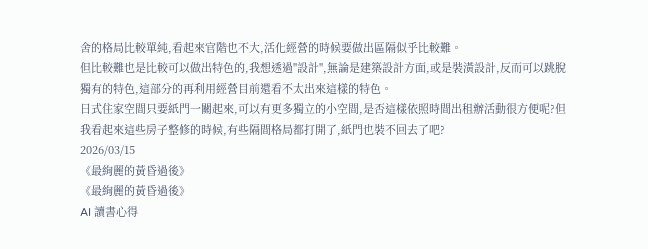舍的格局比較單純,看起來官階也不大,活化經營的時候要做出區隔似乎比較難。
但比較難也是比較可以做出特色的,我想透過"設計",無論是建築設計方面,或是裝潢設計,反而可以跳脫獨有的特色,這部分的再利用經營目前還看不太出來這樣的特色。
日式住家空間只要紙門一關起來,可以有更多獨立的小空間,是否這樣依照時間出租辦活動很方便呢?但我看起來這些房子整修的時候,有些隔間格局都打開了,紙門也裝不回去了吧?
2026/03/15
《最絢麗的黃昏過後》
《最絢麗的黃昏過後》
AI 讀書心得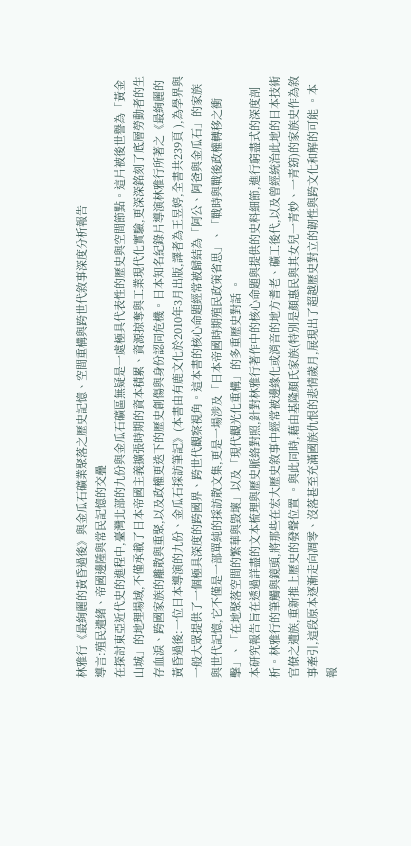林雅行《最絢麗的黃昏過後》與金瓜石礦業聚落之歷史記憶、空間重構與跨世代敘事深度分析報告
導言:殖民遺緒、帝國邊陲與常民記憶的交疊
在探討東亞近代史的進程中,臺灣北部的九份與金瓜石礦區無疑是一處極具代表性的歷史與空間節點。這片被後世譽為「黃金山城」的地理場域,不僅承載了日本帝國主義擴張時期的資本積累、資源掠奪與工業現代化實驗,更深深銘刻了底層勞動者的生存血淚、跨國家族的離散與重聚,以及政權更迭下的歷史創傷與身份認同危機。日本知名紀錄片導演林雅行所著之《最絢麗的黃昏過後:一位日本導演的九份、金瓜石採訪筆記》(本書由有鹿文化於2010年3月出版,譯者為王昱婷,全書共239頁 ),為學界與一般大眾提供了一個極具深度的跨國界、跨世代觀察視角。這本書的核心命題經常被歸結為「阿公、阿爸與金瓜石」的家族與世代記憶,它不僅是一部單純的採訪散文集,更是一場涉及「日本帝國時期殖民政策省思」、「戰時與戰後政權轉移之衝擊」、「在地聚落空間的繁華與毀壞」以及「現代觀光化重構」的多重歷史對話 。
本研究報告旨在透過詳盡的文本梳理與歷史脈絡對照,針對林雅行著作中的核心命題與提供的史料細節,進行窮盡式的深度剖析。林雅行的筆觸與鏡頭,將那些在宏大歷史敘事中經常被邊緣化或消音的地方耆老、礦工後代,以及曾經統治此地的日本技術官僚之遺族,重新推上歷史的發聲位置 。與此同時,藉由基隆顏氏家族(特別是顏惠民與其女兒一青妙、一青窈)的家族史作為敘事牽引,這段原本逐漸走向凋零、沒落甚至充滿國族仇恨的悲情歲月,展現出了超越歷史對立的韌性與跨文化和解的可能 。本報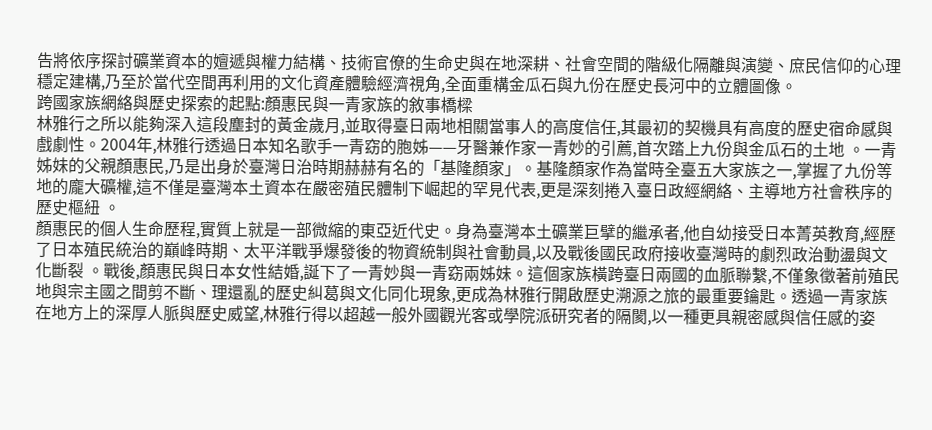告將依序探討礦業資本的嬗遞與權力結構、技術官僚的生命史與在地深耕、社會空間的階級化隔離與演變、庶民信仰的心理穩定建構,乃至於當代空間再利用的文化資產體驗經濟視角,全面重構金瓜石與九份在歷史長河中的立體圖像。
跨國家族網絡與歷史探索的起點:顏惠民與一青家族的敘事橋樑
林雅行之所以能夠深入這段塵封的黃金歲月,並取得臺日兩地相關當事人的高度信任,其最初的契機具有高度的歷史宿命感與戲劇性。2004年,林雅行透過日本知名歌手一青窈的胞姊——牙醫兼作家一青妙的引薦,首次踏上九份與金瓜石的土地 。一青姊妹的父親顏惠民,乃是出身於臺灣日治時期赫赫有名的「基隆顏家」。基隆顏家作為當時全臺五大家族之一,掌握了九份等地的龐大礦權,這不僅是臺灣本土資本在嚴密殖民體制下崛起的罕見代表,更是深刻捲入臺日政經網絡、主導地方社會秩序的歷史樞紐 。
顏惠民的個人生命歷程,實質上就是一部微縮的東亞近代史。身為臺灣本土礦業巨擘的繼承者,他自幼接受日本菁英教育,經歷了日本殖民統治的巔峰時期、太平洋戰爭爆發後的物資統制與社會動員,以及戰後國民政府接收臺灣時的劇烈政治動盪與文化斷裂 。戰後,顏惠民與日本女性結婚,誕下了一青妙與一青窈兩姊妹。這個家族橫跨臺日兩國的血脈聯繫,不僅象徵著前殖民地與宗主國之間剪不斷、理還亂的歷史糾葛與文化同化現象,更成為林雅行開啟歷史溯源之旅的最重要鑰匙。透過一青家族在地方上的深厚人脈與歷史威望,林雅行得以超越一般外國觀光客或學院派研究者的隔閡,以一種更具親密感與信任感的姿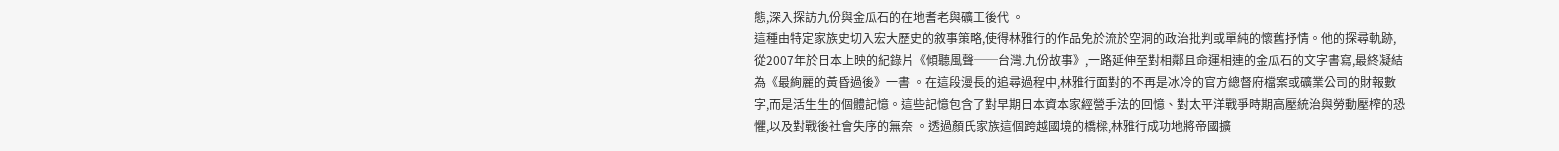態,深入探訪九份與金瓜石的在地耆老與礦工後代 。
這種由特定家族史切入宏大歷史的敘事策略,使得林雅行的作品免於流於空洞的政治批判或單純的懷舊抒情。他的探尋軌跡,從2007年於日本上映的紀錄片《傾聽風聲──台灣.九份故事》,一路延伸至對相鄰且命運相連的金瓜石的文字書寫,最終凝結為《最絢麗的黃昏過後》一書 。在這段漫長的追尋過程中,林雅行面對的不再是冰冷的官方總督府檔案或礦業公司的財報數字,而是活生生的個體記憶。這些記憶包含了對早期日本資本家經營手法的回憶、對太平洋戰爭時期高壓統治與勞動壓榨的恐懼,以及對戰後社會失序的無奈 。透過顏氏家族這個跨越國境的橋樑,林雅行成功地將帝國擴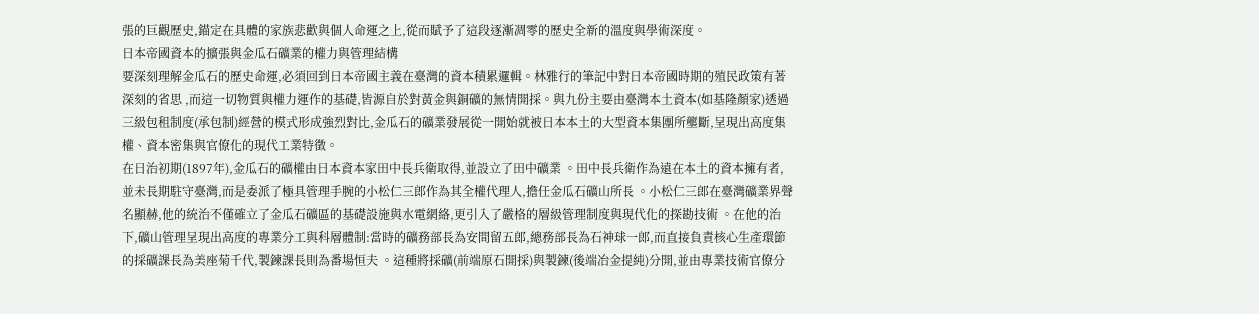張的巨觀歷史,錨定在具體的家族悲歡與個人命運之上,從而賦予了這段逐漸凋零的歷史全新的溫度與學術深度。
日本帝國資本的擴張與金瓜石礦業的權力與管理結構
要深刻理解金瓜石的歷史命運,必須回到日本帝國主義在臺灣的資本積累邏輯。林雅行的筆記中對日本帝國時期的殖民政策有著深刻的省思 ,而這一切物質與權力運作的基礎,皆源自於對黃金與銅礦的無情開採。與九份主要由臺灣本土資本(如基隆顏家)透過三級包租制度(承包制)經營的模式形成強烈對比,金瓜石的礦業發展從一開始就被日本本土的大型資本集團所壟斷,呈現出高度集權、資本密集與官僚化的現代工業特徵。
在日治初期(1897年),金瓜石的礦權由日本資本家田中長兵衛取得,並設立了田中礦業 。田中長兵衛作為遠在本土的資本擁有者,並未長期駐守臺灣,而是委派了極具管理手腕的小松仁三郎作為其全權代理人,擔任金瓜石礦山所長 。小松仁三郎在臺灣礦業界聲名顯赫,他的統治不僅確立了金瓜石礦區的基礎設施與水電網絡,更引入了嚴格的層級管理制度與現代化的探勘技術 。在他的治下,礦山管理呈現出高度的專業分工與科層體制:當時的礦務部長為安間留五郎,總務部長為石神球一郎,而直接負責核心生產環節的採礦課長為美座菊千代,製鍊課長則為番場恒夫 。這種將採礦(前端原石開採)與製鍊(後端冶金提純)分開,並由專業技術官僚分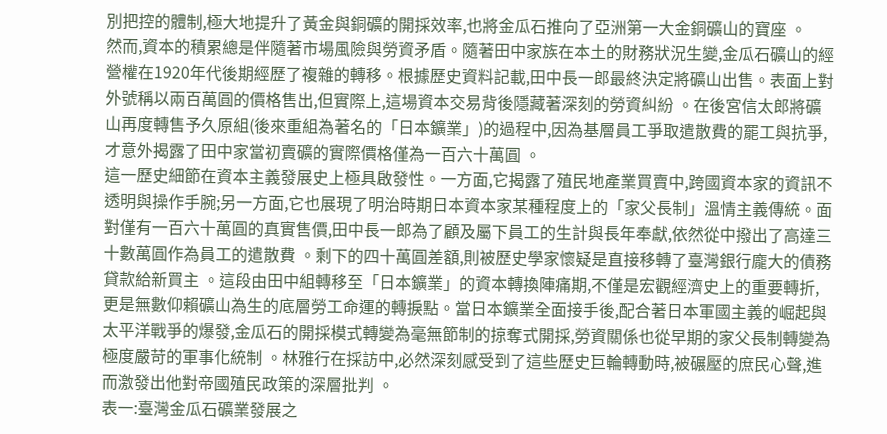別把控的體制,極大地提升了黃金與銅礦的開採效率,也將金瓜石推向了亞洲第一大金銅礦山的寶座 。
然而,資本的積累總是伴隨著市場風險與勞資矛盾。隨著田中家族在本土的財務狀況生變,金瓜石礦山的經營權在1920年代後期經歷了複雜的轉移。根據歷史資料記載,田中長一郎最終決定將礦山出售。表面上對外號稱以兩百萬圓的價格售出,但實際上,這場資本交易背後隱藏著深刻的勞資糾紛 。在後宮信太郎將礦山再度轉售予久原組(後來重組為著名的「日本鑛業」)的過程中,因為基層員工爭取遣散費的罷工與抗爭,才意外揭露了田中家當初賣礦的實際價格僅為一百六十萬圓 。
這一歷史細節在資本主義發展史上極具啟發性。一方面,它揭露了殖民地產業買賣中,跨國資本家的資訊不透明與操作手腕;另一方面,它也展現了明治時期日本資本家某種程度上的「家父長制」溫情主義傳統。面對僅有一百六十萬圓的真實售價,田中長一郎為了顧及屬下員工的生計與長年奉獻,依然從中撥出了高達三十數萬圓作為員工的遣散費 。剩下的四十萬圓差額,則被歷史學家懷疑是直接移轉了臺灣銀行龐大的債務貸款給新買主 。這段由田中組轉移至「日本鑛業」的資本轉換陣痛期,不僅是宏觀經濟史上的重要轉折,更是無數仰賴礦山為生的底層勞工命運的轉捩點。當日本鑛業全面接手後,配合著日本軍國主義的崛起與太平洋戰爭的爆發,金瓜石的開採模式轉變為毫無節制的掠奪式開採,勞資關係也從早期的家父長制轉變為極度嚴苛的軍事化統制 。林雅行在採訪中,必然深刻感受到了這些歷史巨輪轉動時,被碾壓的庶民心聲,進而激發出他對帝國殖民政策的深層批判 。
表一:臺灣金瓜石礦業發展之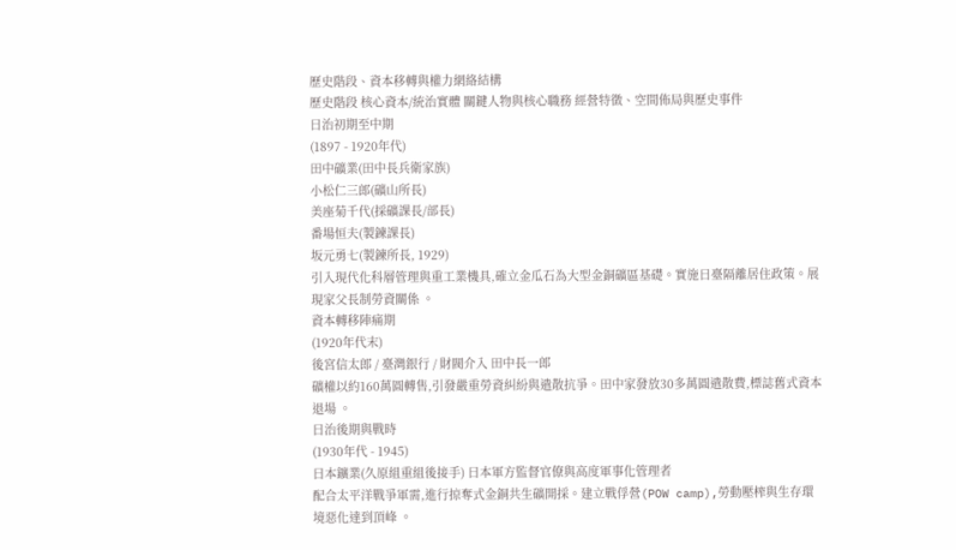歷史階段、資本移轉與權力網絡結構
歷史階段 核心資本/統治實體 關鍵人物與核心職務 經營特徵、空間佈局與歷史事件
日治初期至中期
(1897 - 1920年代)
田中礦業(田中長兵衛家族)
小松仁三郎(礦山所長)
美座菊千代(採礦課長/部長)
番場恒夫(製鍊課長)
坂元勇七(製鍊所長, 1929)
引入現代化科層管理與重工業機具,確立金瓜石為大型金銅礦區基礎。實施日臺隔離居住政策。展現家父長制勞資關係 。
資本轉移陣痛期
(1920年代末)
後宮信太郎 / 臺灣銀行 / 財閥介入 田中長一郎
礦權以約160萬圓轉售,引發嚴重勞資糾紛與遣散抗爭。田中家發放30多萬圓遣散費,標誌舊式資本退場 。
日治後期與戰時
(1930年代 - 1945)
日本鑛業(久原組重組後接手) 日本軍方監督官僚與高度軍事化管理者
配合太平洋戰爭軍需,進行掠奪式金銅共生礦開採。建立戰俘營(POW camp),勞動壓榨與生存環境惡化達到頂峰 。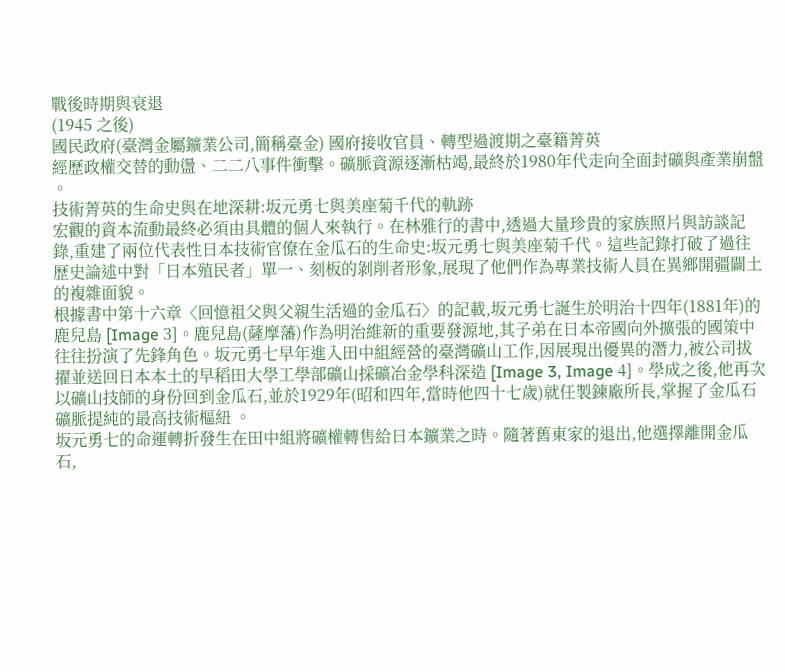戰後時期與衰退
(1945 之後)
國民政府(臺灣金屬鑛業公司,簡稱臺金) 國府接收官員、轉型過渡期之臺籍菁英
經歷政權交替的動盪、二二八事件衝擊。礦脈資源逐漸枯竭,最終於1980年代走向全面封礦與產業崩盤 。
技術菁英的生命史與在地深耕:坂元勇七與美座菊千代的軌跡
宏觀的資本流動最終必須由具體的個人來執行。在林雅行的書中,透過大量珍貴的家族照片與訪談記錄,重建了兩位代表性日本技術官僚在金瓜石的生命史:坂元勇七與美座菊千代。這些記錄打破了過往歷史論述中對「日本殖民者」單一、刻板的剝削者形象,展現了他們作為專業技術人員在異鄉開疆闢土的複雜面貌。
根據書中第十六章〈回憶祖父與父親生活過的金瓜石〉的記載,坂元勇七誕生於明治十四年(1881年)的鹿兒島 [Image 3]。鹿兒島(薩摩藩)作為明治維新的重要發源地,其子弟在日本帝國向外擴張的國策中往往扮演了先鋒角色。坂元勇七早年進入田中組經營的臺灣礦山工作,因展現出優異的潛力,被公司拔擢並送回日本本土的早稻田大學工學部礦山採礦冶金學科深造 [Image 3, Image 4]。學成之後,他再次以礦山技師的身份回到金瓜石,並於1929年(昭和四年,當時他四十七歲)就任製鍊廠所長,掌握了金瓜石礦脈提純的最高技術樞紐 。
坂元勇七的命運轉折發生在田中組將礦權轉售給日本鑛業之時。隨著舊東家的退出,他選擇離開金瓜石,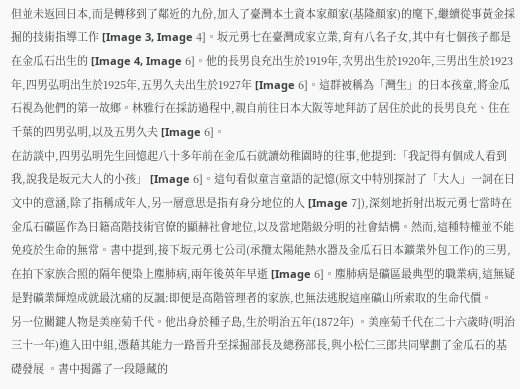但並未返回日本,而是轉移到了鄰近的九份,加入了臺灣本土資本家顏家(基隆顏家)的麾下,繼續從事黃金採掘的技術指導工作 [Image 3, Image 4]。坂元勇七在臺灣成家立業,育有八名子女,其中有七個孩子都是在金瓜石出生的 [Image 4, Image 6]。他的長男良充出生於1919年,次男出生於1920年,三男出生於1923年,四男弘明出生於1925年,五男久夫出生於1927年 [Image 6]。這群被稱為「灣生」的日本孩童,將金瓜石視為他們的第一故鄉。林雅行在採訪過程中,親自前往日本大阪等地拜訪了居住於此的長男良充、住在千葉的四男弘明,以及五男久夫 [Image 6]。
在訪談中,四男弘明先生回憶起八十多年前在金瓜石就讀幼稚園時的往事,他提到:「我記得有個成人看到我,說我是坂元大人的小孩」 [Image 6]。這句看似童言童語的記憶(原文中特別探討了「大人」一詞在日文中的意涵,除了指稱成年人,另一層意思是指有身分地位的人 [Image 7]),深刻地折射出坂元勇七當時在金瓜石礦區作為日籍高階技術官僚的顯赫社會地位,以及當地階級分明的社會結構。然而,這種特權並不能免疫於生命的無常。書中提到,接下坂元勇七公司(承攬太陽能熱水器及金瓜石日本鑛業外包工作)的三男,在拍下家族合照的隔年便染上塵肺病,兩年後英年早逝 [Image 6]。塵肺病是礦區最典型的職業病,這無疑是對礦業輝煌成就最沈痛的反諷:即便是高階管理者的家族,也無法逃脫這座礦山所索取的生命代價。
另一位關鍵人物是美座菊千代。他出身於種子島,生於明治五年(1872年) 。美座菊千代在二十六歲時(明治三十一年)進入田中組,憑藉其能力一路晉升至採掘部長及總務部長,與小松仁三郎共同擘劃了金瓜石的基礎發展 。書中揭露了一段隱藏的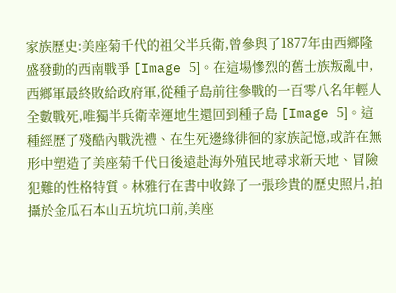家族歷史:美座菊千代的祖父半兵衛,曾參與了1877年由西鄉隆盛發動的西南戰爭 [Image 5]。在這場慘烈的舊士族叛亂中,西鄉軍最終敗給政府軍,從種子島前往參戰的一百零八名年輕人全數戰死,唯獨半兵衛幸運地生還回到種子島 [Image 5]。這種經歷了殘酷內戰洗禮、在生死邊緣徘徊的家族記憶,或許在無形中塑造了美座菊千代日後遠赴海外殖民地尋求新天地、冒險犯難的性格特質。林雅行在書中收錄了一張珍貴的歷史照片,拍攝於金瓜石本山五坑坑口前,美座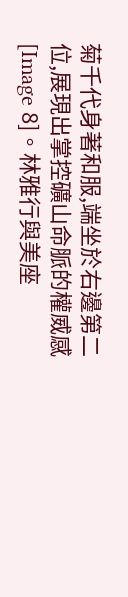菊千代身著和服,端坐於右邊第二位,展現出掌控礦山命脈的權威感 [Image 8]。林雅行與美座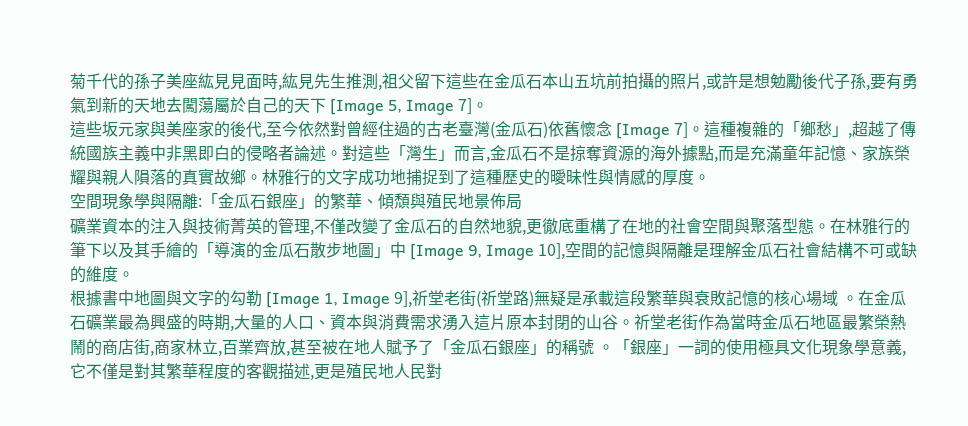菊千代的孫子美座紘見見面時,紘見先生推測,祖父留下這些在金瓜石本山五坑前拍攝的照片,或許是想勉勵後代子孫,要有勇氣到新的天地去闖蕩屬於自己的天下 [Image 5, Image 7]。
這些坂元家與美座家的後代,至今依然對曾經住過的古老臺灣(金瓜石)依舊懷念 [Image 7]。這種複雜的「鄉愁」,超越了傳統國族主義中非黑即白的侵略者論述。對這些「灣生」而言,金瓜石不是掠奪資源的海外據點,而是充滿童年記憶、家族榮耀與親人隕落的真實故鄉。林雅行的文字成功地捕捉到了這種歷史的曖昧性與情感的厚度。
空間現象學與隔離:「金瓜石銀座」的繁華、傾頹與殖民地景佈局
礦業資本的注入與技術菁英的管理,不僅改變了金瓜石的自然地貌,更徹底重構了在地的社會空間與聚落型態。在林雅行的筆下以及其手繪的「導演的金瓜石散步地圖」中 [Image 9, Image 10],空間的記憶與隔離是理解金瓜石社會結構不可或缺的維度。
根據書中地圖與文字的勾勒 [Image 1, Image 9],祈堂老街(祈堂路)無疑是承載這段繁華與衰敗記憶的核心場域 。在金瓜石礦業最為興盛的時期,大量的人口、資本與消費需求湧入這片原本封閉的山谷。祈堂老街作為當時金瓜石地區最繁榮熱鬧的商店街,商家林立,百業齊放,甚至被在地人賦予了「金瓜石銀座」的稱號 。「銀座」一詞的使用極具文化現象學意義,它不僅是對其繁華程度的客觀描述,更是殖民地人民對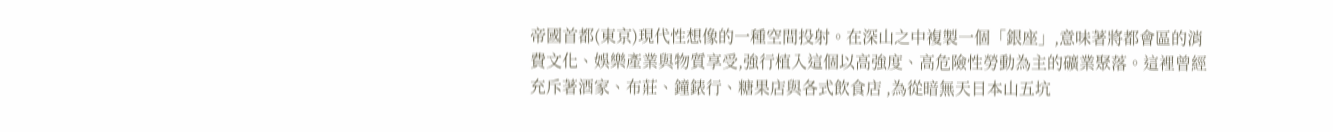帝國首都(東京)現代性想像的一種空間投射。在深山之中複製一個「銀座」,意味著將都會區的消費文化、娛樂產業與物質享受,強行植入這個以高強度、高危險性勞動為主的礦業聚落。這裡曾經充斥著酒家、布莊、鐘錶行、糖果店與各式飲食店 ,為從暗無天日本山五坑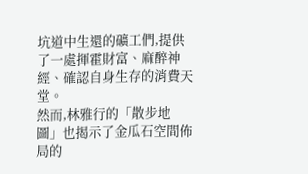坑道中生還的礦工們,提供了一處揮霍財富、麻醉神經、確認自身生存的消費天堂。
然而,林雅行的「散步地圖」也揭示了金瓜石空間佈局的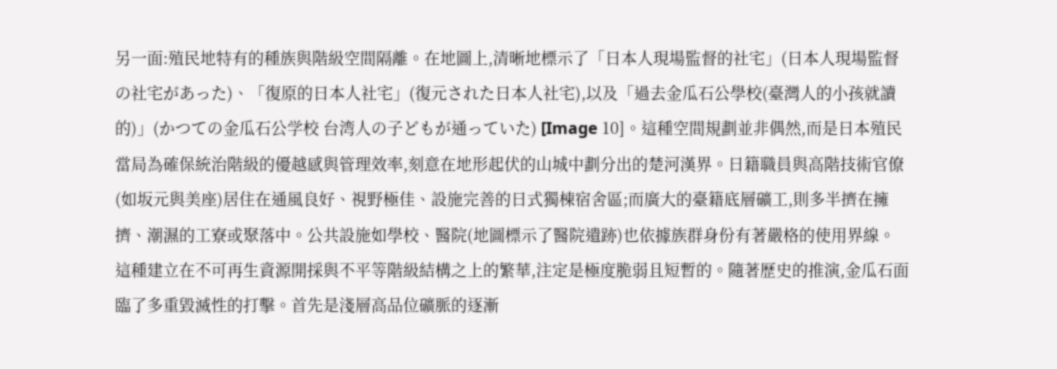另一面:殖民地特有的種族與階級空間隔離。在地圖上,清晰地標示了「日本人現場監督的社宅」(日本人現場監督の社宅があった)、「復原的日本人社宅」(復元された日本人社宅),以及「過去金瓜石公學校(臺灣人的小孩就讀的)」(かつての金瓜石公学校 台湾人の子どもが通っていた) [Image 10]。這種空間規劃並非偶然,而是日本殖民當局為確保統治階級的優越感與管理效率,刻意在地形起伏的山城中劃分出的楚河漢界。日籍職員與高階技術官僚(如坂元與美座)居住在通風良好、視野極佳、設施完善的日式獨棟宿舍區;而廣大的臺籍底層礦工,則多半擠在擁擠、潮濕的工寮或聚落中。公共設施如學校、醫院(地圖標示了醫院遺跡)也依據族群身份有著嚴格的使用界線。
這種建立在不可再生資源開採與不平等階級結構之上的繁華,注定是極度脆弱且短暫的。隨著歷史的推演,金瓜石面臨了多重毀滅性的打擊。首先是淺層高品位礦脈的逐漸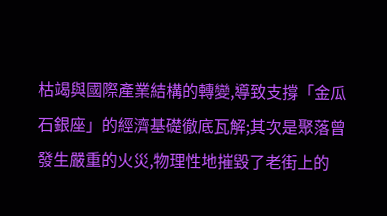枯竭與國際產業結構的轉變,導致支撐「金瓜石銀座」的經濟基礎徹底瓦解;其次是聚落曾發生嚴重的火災,物理性地摧毀了老街上的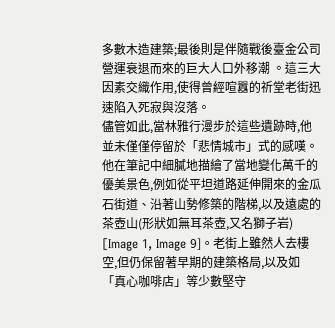多數木造建築;最後則是伴隨戰後臺金公司營運衰退而來的巨大人口外移潮 。這三大因素交織作用,使得曾經喧囂的祈堂老街迅速陷入死寂與沒落。
儘管如此,當林雅行漫步於這些遺跡時,他並未僅僅停留於「悲情城市」式的感嘆。他在筆記中細膩地描繪了當地變化萬千的優美景色,例如從平坦道路延伸開來的金瓜石街道、沿著山勢修築的階梯,以及遠處的茶壺山(形狀如無耳茶壺,又名獅子岩) [Image 1, Image 9]。老街上雖然人去樓空,但仍保留著早期的建築格局,以及如「真心咖啡店」等少數堅守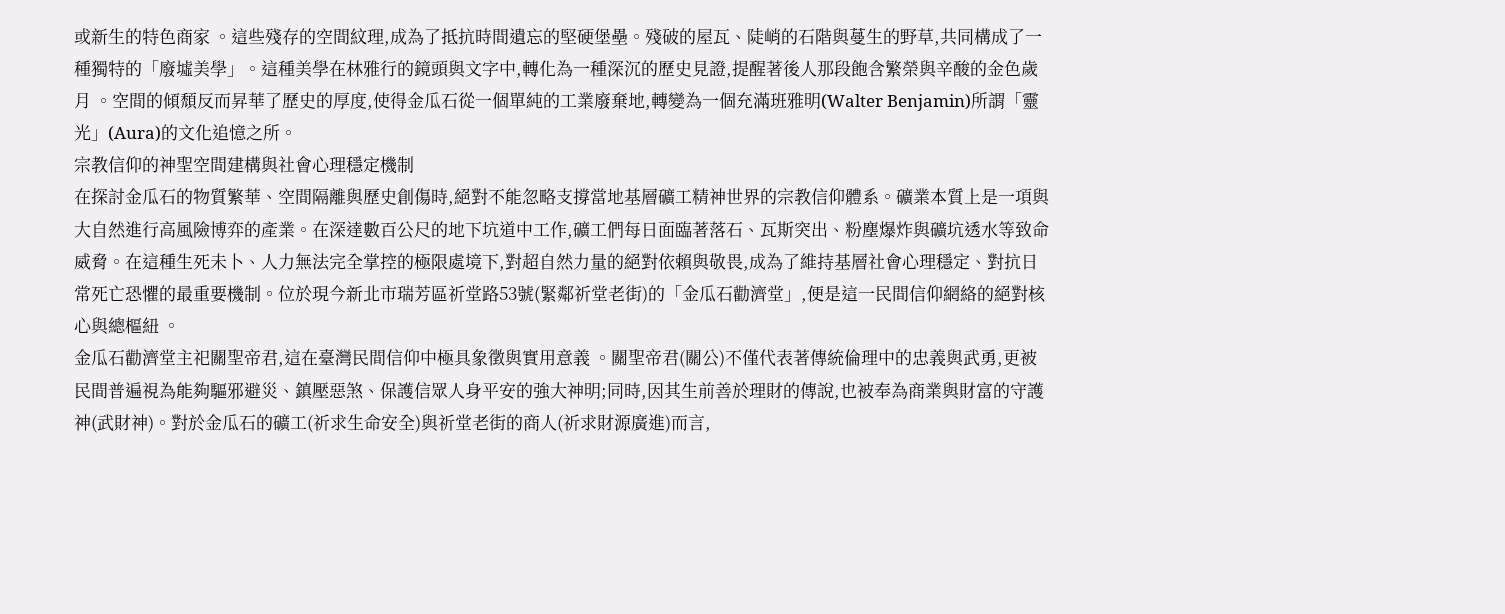或新生的特色商家 。這些殘存的空間紋理,成為了抵抗時間遺忘的堅硬堡壘。殘破的屋瓦、陡峭的石階與蔓生的野草,共同構成了一種獨特的「廢墟美學」。這種美學在林雅行的鏡頭與文字中,轉化為一種深沉的歷史見證,提醒著後人那段飽含繁榮與辛酸的金色歲月 。空間的傾頹反而昇華了歷史的厚度,使得金瓜石從一個單純的工業廢棄地,轉變為一個充滿班雅明(Walter Benjamin)所謂「靈光」(Aura)的文化追憶之所。
宗教信仰的神聖空間建構與社會心理穩定機制
在探討金瓜石的物質繁華、空間隔離與歷史創傷時,絕對不能忽略支撐當地基層礦工精神世界的宗教信仰體系。礦業本質上是一項與大自然進行高風險博弈的產業。在深達數百公尺的地下坑道中工作,礦工們每日面臨著落石、瓦斯突出、粉塵爆炸與礦坑透水等致命威脅。在這種生死未卜、人力無法完全掌控的極限處境下,對超自然力量的絕對依賴與敬畏,成為了維持基層社會心理穩定、對抗日常死亡恐懼的最重要機制。位於現今新北市瑞芳區祈堂路53號(緊鄰祈堂老街)的「金瓜石勸濟堂」,便是這一民間信仰網絡的絕對核心與總樞紐 。
金瓜石勸濟堂主祀關聖帝君,這在臺灣民間信仰中極具象徵與實用意義 。關聖帝君(關公)不僅代表著傳統倫理中的忠義與武勇,更被民間普遍視為能夠驅邪避災、鎮壓惡煞、保護信眾人身平安的強大神明;同時,因其生前善於理財的傳說,也被奉為商業與財富的守護神(武財神)。對於金瓜石的礦工(祈求生命安全)與祈堂老街的商人(祈求財源廣進)而言,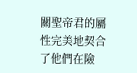關聖帝君的屬性完美地契合了他們在險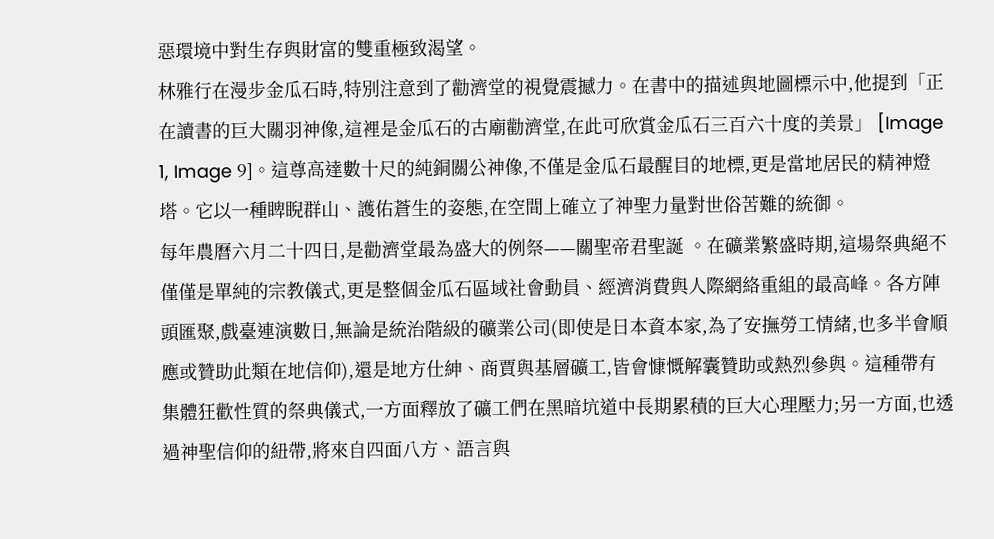惡環境中對生存與財富的雙重極致渴望。
林雅行在漫步金瓜石時,特別注意到了勸濟堂的視覺震撼力。在書中的描述與地圖標示中,他提到「正在讀書的巨大關羽神像,這裡是金瓜石的古廟勸濟堂,在此可欣賞金瓜石三百六十度的美景」 [Image 1, Image 9]。這尊高達數十尺的純銅關公神像,不僅是金瓜石最醒目的地標,更是當地居民的精神燈塔。它以一種睥睨群山、護佑蒼生的姿態,在空間上確立了神聖力量對世俗苦難的統御。
每年農曆六月二十四日,是勸濟堂最為盛大的例祭——關聖帝君聖誕 。在礦業繁盛時期,這場祭典絕不僅僅是單純的宗教儀式,更是整個金瓜石區域社會動員、經濟消費與人際網絡重組的最高峰。各方陣頭匯聚,戲臺連演數日,無論是統治階級的礦業公司(即使是日本資本家,為了安撫勞工情緒,也多半會順應或贊助此類在地信仰),還是地方仕紳、商賈與基層礦工,皆會慷慨解囊贊助或熱烈參與。這種帶有集體狂歡性質的祭典儀式,一方面釋放了礦工們在黑暗坑道中長期累積的巨大心理壓力;另一方面,也透過神聖信仰的紐帶,將來自四面八方、語言與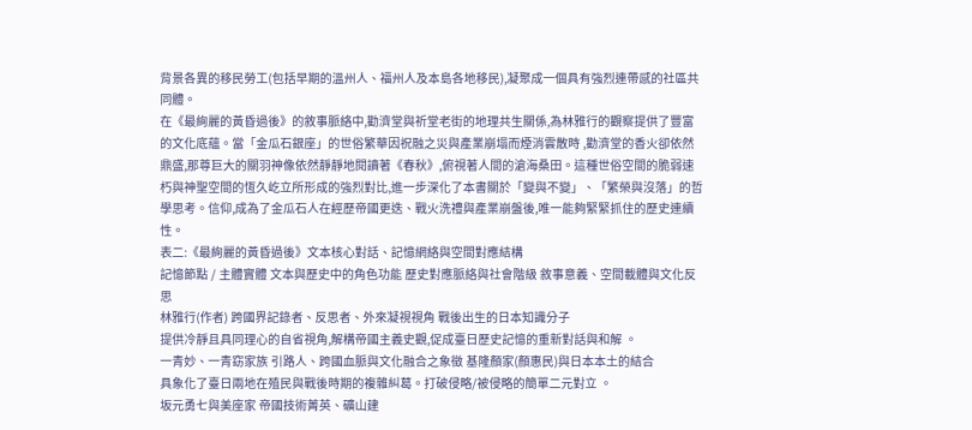背景各異的移民勞工(包括早期的溫州人、福州人及本島各地移民),凝聚成一個具有強烈連帶感的社區共同體。
在《最絢麗的黃昏過後》的敘事脈絡中,勸濟堂與祈堂老街的地理共生關係,為林雅行的觀察提供了豐富的文化底蘊。當「金瓜石銀座」的世俗繁華因祝融之災與產業崩塌而煙消雲散時 ,勸濟堂的香火卻依然鼎盛,那尊巨大的關羽神像依然靜靜地閱讀著《春秋》,俯視著人間的滄海桑田。這種世俗空間的脆弱速朽與神聖空間的恆久屹立所形成的強烈對比,進一步深化了本書關於「變與不變」、「繁榮與沒落」的哲學思考。信仰,成為了金瓜石人在經歷帝國更迭、戰火洗禮與產業崩盤後,唯一能夠緊緊抓住的歷史連續性。
表二:《最絢麗的黃昏過後》文本核心對話、記憶網絡與空間對應結構
記憶節點 / 主體實體 文本與歷史中的角色功能 歷史對應脈絡與社會階級 敘事意義、空間載體與文化反思
林雅行(作者) 跨國界記錄者、反思者、外來凝視視角 戰後出生的日本知識分子
提供冷靜且具同理心的自省視角,解構帝國主義史觀,促成臺日歷史記憶的重新對話與和解 。
一青妙、一青窈家族 引路人、跨國血脈與文化融合之象徵 基隆顏家(顏惠民)與日本本土的結合
具象化了臺日兩地在殖民與戰後時期的複雜糾葛。打破侵略/被侵略的簡單二元對立 。
坂元勇七與美座家 帝國技術菁英、礦山建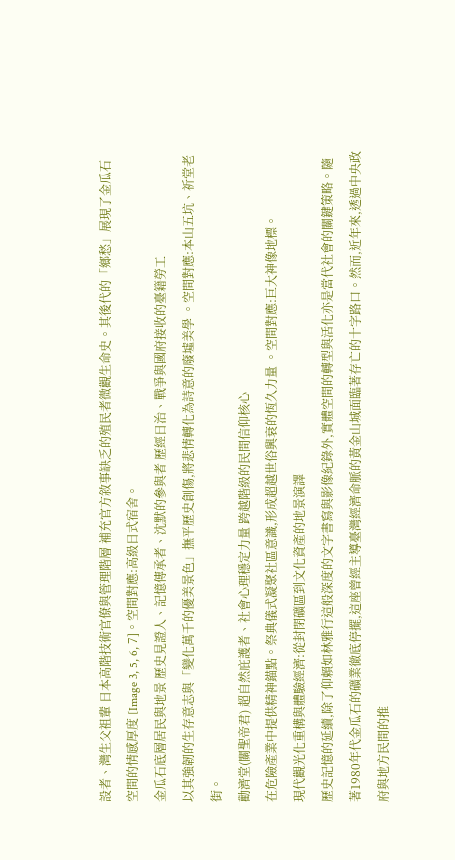設者、灣生父祖輩 日本高階技術官僚與管理階層 補充官方敘事缺乏的殖民者微觀生命史。其後代的「鄉愁」展現了金瓜石空間的情感厚度 [Image 3, 5, 6, 7]。空間對應:高級日式宿舍。
金瓜石底層居民與地景 歷史見證人、記憶傳承者、沈默的參與者 歷經日治、戰爭與國府接收的臺籍勞工
以其強韌的生存意志與「變化萬千的優美景色」撫平歷史創傷,將悲情轉化為詩意的廢墟美學 。空間對應:本山五坑、祈堂老街。
勸濟堂(關聖帝君) 超自然庇護者、社會心理穩定力量 跨越階級的民間信仰核心
在危險產業中提供精神錨點。祭典儀式凝聚社區意識,形成超越世俗興衰的恆久力量 。空間對應:巨大神像地標。
現代觀光化重構與體驗經濟:從封閉礦區到文化資產的地景演譯
歷史記憶的延續,除了仰賴如林雅行這般深度的文字書寫與影像紀錄外,實體空間的轉型與活化亦是當代社會的關鍵策略。隨著1980年代金瓜石的礦業徹底停擺,這座曾經主導臺灣經濟命脈的黃金山城面臨著存亡的十字路口。然而,近年來,透過中央政府與地方民間的推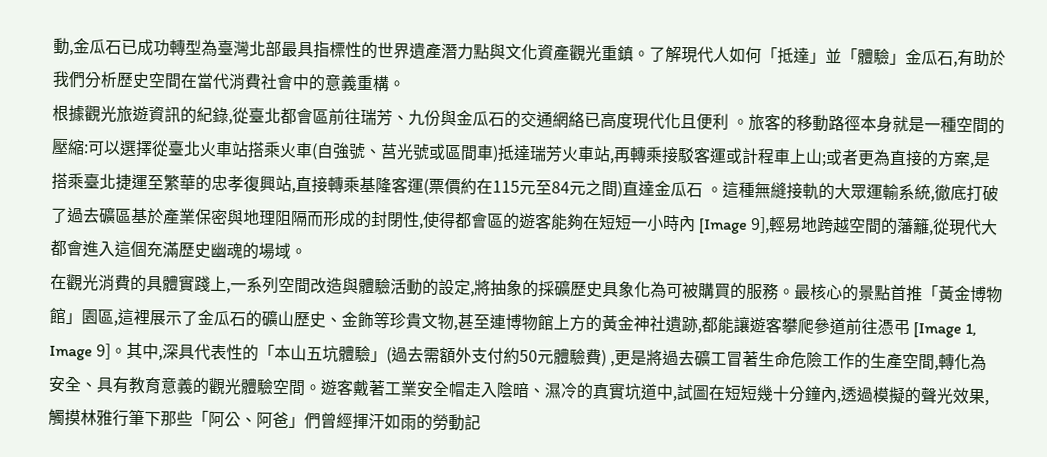動,金瓜石已成功轉型為臺灣北部最具指標性的世界遺產潛力點與文化資產觀光重鎮。了解現代人如何「抵達」並「體驗」金瓜石,有助於我們分析歷史空間在當代消費社會中的意義重構。
根據觀光旅遊資訊的紀錄,從臺北都會區前往瑞芳、九份與金瓜石的交通網絡已高度現代化且便利 。旅客的移動路徑本身就是一種空間的壓縮:可以選擇從臺北火車站搭乘火車(自強號、莒光號或區間車)抵達瑞芳火車站,再轉乘接駁客運或計程車上山;或者更為直接的方案,是搭乘臺北捷運至繁華的忠孝復興站,直接轉乘基隆客運(票價約在115元至84元之間)直達金瓜石 。這種無縫接軌的大眾運輸系統,徹底打破了過去礦區基於產業保密與地理阻隔而形成的封閉性,使得都會區的遊客能夠在短短一小時內 [Image 9],輕易地跨越空間的藩籬,從現代大都會進入這個充滿歷史幽魂的場域。
在觀光消費的具體實踐上,一系列空間改造與體驗活動的設定,將抽象的採礦歷史具象化為可被購買的服務。最核心的景點首推「黃金博物館」園區,這裡展示了金瓜石的礦山歷史、金飾等珍貴文物,甚至連博物館上方的黃金神社遺跡,都能讓遊客攀爬參道前往憑弔 [Image 1, Image 9]。其中,深具代表性的「本山五坑體驗」(過去需額外支付約50元體驗費) ,更是將過去礦工冒著生命危險工作的生產空間,轉化為安全、具有教育意義的觀光體驗空間。遊客戴著工業安全帽走入陰暗、濕冷的真實坑道中,試圖在短短幾十分鐘內,透過模擬的聲光效果,觸摸林雅行筆下那些「阿公、阿爸」們曾經揮汗如雨的勞動記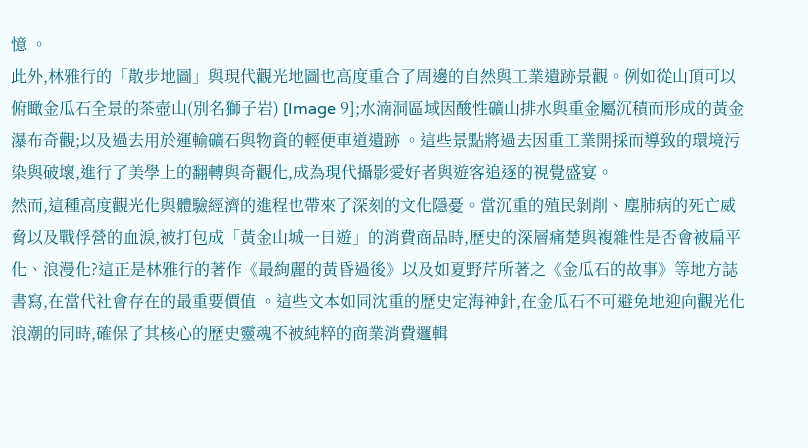憶 。
此外,林雅行的「散步地圖」與現代觀光地圖也高度重合了周邊的自然與工業遺跡景觀。例如從山頂可以俯瞰金瓜石全景的茶壺山(別名獅子岩) [Image 9];水湳洞區域因酸性礦山排水與重金屬沉積而形成的黃金瀑布奇觀;以及過去用於運輸礦石與物資的輕便車道遺跡 。這些景點將過去因重工業開採而導致的環境污染與破壞,進行了美學上的翻轉與奇觀化,成為現代攝影愛好者與遊客追逐的視覺盛宴。
然而,這種高度觀光化與體驗經濟的進程也帶來了深刻的文化隱憂。當沉重的殖民剝削、塵肺病的死亡威脅以及戰俘營的血淚,被打包成「黃金山城一日遊」的消費商品時,歷史的深層痛楚與複雜性是否會被扁平化、浪漫化?這正是林雅行的著作《最絢麗的黃昏過後》以及如夏野芹所著之《金瓜石的故事》等地方誌書寫,在當代社會存在的最重要價值 。這些文本如同沈重的歷史定海神針,在金瓜石不可避免地迎向觀光化浪潮的同時,確保了其核心的歷史靈魂不被純粹的商業消費邏輯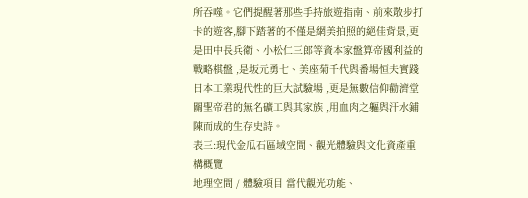所吞噬。它們提醒著那些手持旅遊指南、前來散步打卡的遊客,腳下踏著的不僅是網美拍照的絕佳背景,更是田中長兵衛、小松仁三郎等資本家盤算帝國利益的戰略棋盤 ,是坂元勇七、美座菊千代與番場恒夫實踐日本工業現代性的巨大試驗場 ,更是無數信仰勸濟堂關聖帝君的無名礦工與其家族 ,用血肉之軀與汗水鋪陳而成的生存史詩。
表三:現代金瓜石區域空間、觀光體驗與文化資產重構概覽
地理空間 / 體驗項目 當代觀光功能、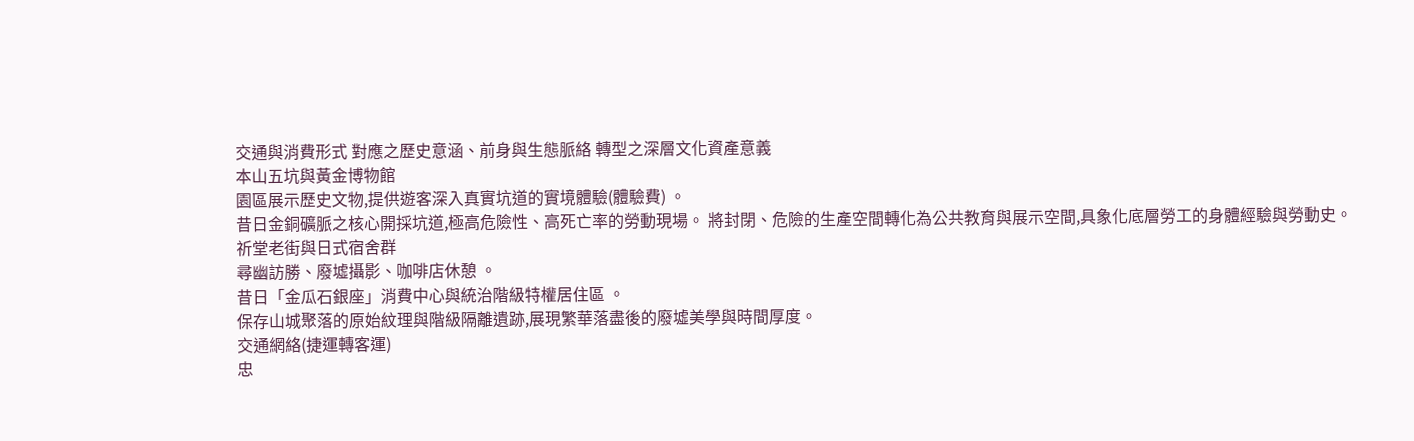交通與消費形式 對應之歷史意涵、前身與生態脈絡 轉型之深層文化資產意義
本山五坑與黃金博物館
園區展示歷史文物,提供遊客深入真實坑道的實境體驗(體驗費) 。
昔日金銅礦脈之核心開採坑道,極高危險性、高死亡率的勞動現場。 將封閉、危險的生產空間轉化為公共教育與展示空間,具象化底層勞工的身體經驗與勞動史。
祈堂老街與日式宿舍群
尋幽訪勝、廢墟攝影、咖啡店休憩 。
昔日「金瓜石銀座」消費中心與統治階級特權居住區 。
保存山城聚落的原始紋理與階級隔離遺跡,展現繁華落盡後的廢墟美學與時間厚度。
交通網絡(捷運轉客運)
忠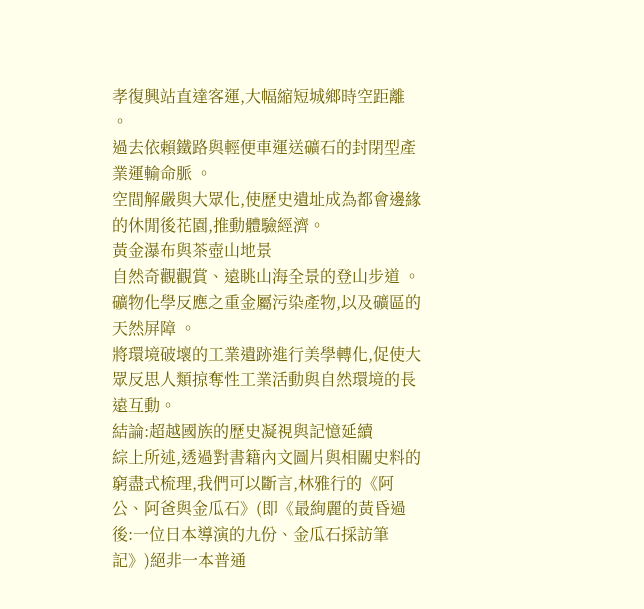孝復興站直達客運,大幅縮短城鄉時空距離 。
過去依賴鐵路與輕便車運送礦石的封閉型產業運輸命脈 。
空間解嚴與大眾化,使歷史遺址成為都會邊緣的休閒後花園,推動體驗經濟。
黃金瀑布與茶壺山地景
自然奇觀觀賞、遠眺山海全景的登山步道 。
礦物化學反應之重金屬污染產物,以及礦區的天然屏障 。
將環境破壞的工業遺跡進行美學轉化,促使大眾反思人類掠奪性工業活動與自然環境的長遠互動。
結論:超越國族的歷史凝視與記憶延續
綜上所述,透過對書籍內文圖片與相關史料的窮盡式梳理,我們可以斷言,林雅行的《阿公、阿爸與金瓜石》(即《最絢麗的黃昏過後:一位日本導演的九份、金瓜石採訪筆記》)絕非一本普通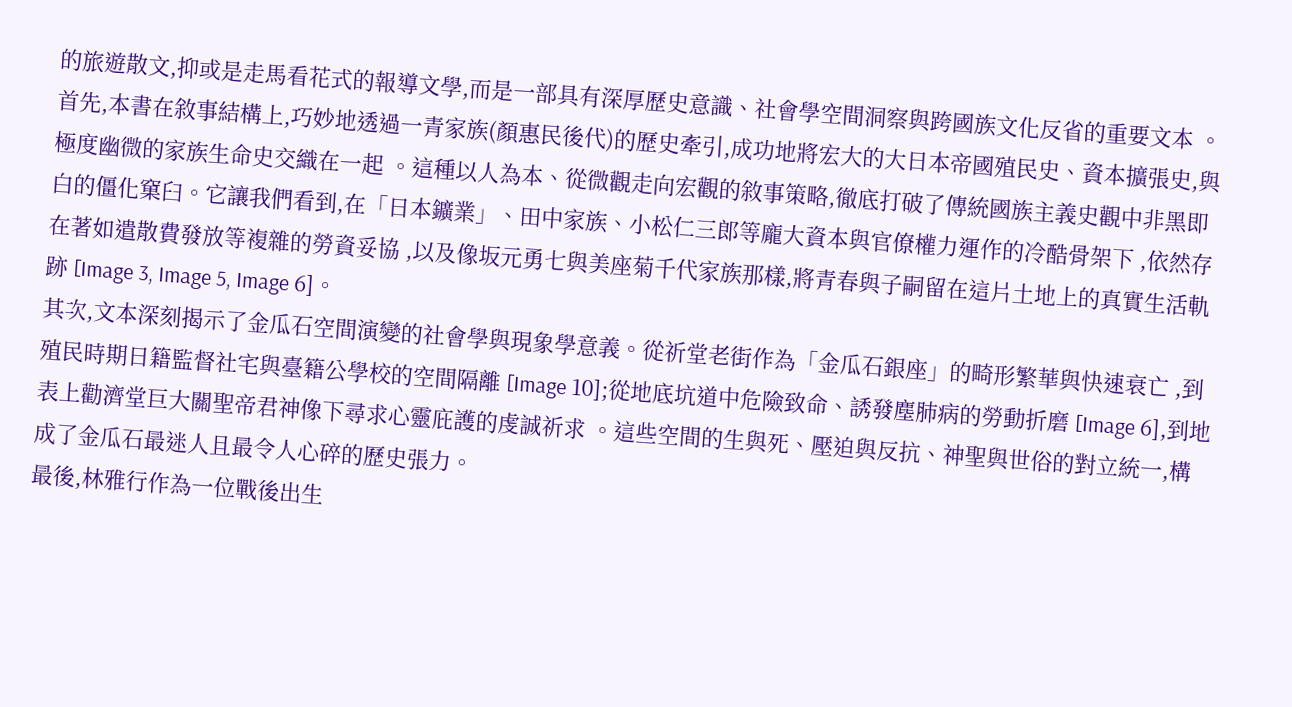的旅遊散文,抑或是走馬看花式的報導文學,而是一部具有深厚歷史意識、社會學空間洞察與跨國族文化反省的重要文本 。
首先,本書在敘事結構上,巧妙地透過一青家族(顏惠民後代)的歷史牽引,成功地將宏大的大日本帝國殖民史、資本擴張史,與極度幽微的家族生命史交織在一起 。這種以人為本、從微觀走向宏觀的敘事策略,徹底打破了傳統國族主義史觀中非黑即白的僵化窠臼。它讓我們看到,在「日本鑛業」、田中家族、小松仁三郎等龐大資本與官僚權力運作的冷酷骨架下 ,依然存在著如遣散費發放等複雜的勞資妥協 ,以及像坂元勇七與美座菊千代家族那樣,將青春與子嗣留在這片土地上的真實生活軌跡 [Image 3, Image 5, Image 6]。
其次,文本深刻揭示了金瓜石空間演變的社會學與現象學意義。從祈堂老街作為「金瓜石銀座」的畸形繁華與快速衰亡 ,到殖民時期日籍監督社宅與臺籍公學校的空間隔離 [Image 10];從地底坑道中危險致命、誘發塵肺病的勞動折磨 [Image 6],到地表上勸濟堂巨大關聖帝君神像下尋求心靈庇護的虔誠祈求 。這些空間的生與死、壓迫與反抗、神聖與世俗的對立統一,構成了金瓜石最迷人且最令人心碎的歷史張力。
最後,林雅行作為一位戰後出生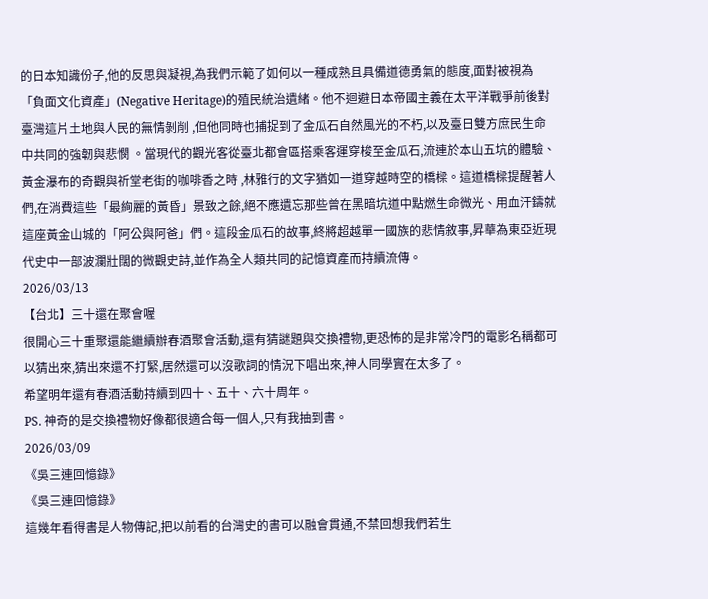的日本知識份子,他的反思與凝視,為我們示範了如何以一種成熟且具備道德勇氣的態度,面對被視為「負面文化資產」(Negative Heritage)的殖民統治遺緒。他不迴避日本帝國主義在太平洋戰爭前後對臺灣這片土地與人民的無情剝削 ,但他同時也捕捉到了金瓜石自然風光的不朽,以及臺日雙方庶民生命中共同的強韌與悲憫 。當現代的觀光客從臺北都會區搭乘客運穿梭至金瓜石,流連於本山五坑的體驗、黃金瀑布的奇觀與祈堂老街的咖啡香之時 ,林雅行的文字猶如一道穿越時空的橋樑。這道橋樑提醒著人們,在消費這些「最絢麗的黃昏」景致之餘,絕不應遺忘那些曾在黑暗坑道中點燃生命微光、用血汗鑄就這座黃金山城的「阿公與阿爸」們。這段金瓜石的故事,終將超越單一國族的悲情敘事,昇華為東亞近現代史中一部波瀾壯闊的微觀史詩,並作為全人類共同的記憶資產而持續流傳。
2026/03/13
【台北】三十還在聚會喔
很開心三十重聚還能繼續辦春酒聚會活動,還有猜謎題與交換禮物,更恐怖的是非常冷門的電影名稱都可以猜出來,猜出來還不打緊,居然還可以沒歌詞的情況下唱出來,神人同學實在太多了。
希望明年還有春酒活動持續到四十、五十、六十周年。
PS. 神奇的是交換禮物好像都很適合每一個人,只有我抽到書。
2026/03/09
《吳三連回憶錄》
《吳三連回憶錄》
這幾年看得書是人物傳記,把以前看的台灣史的書可以融會貫通,不禁回想我們若生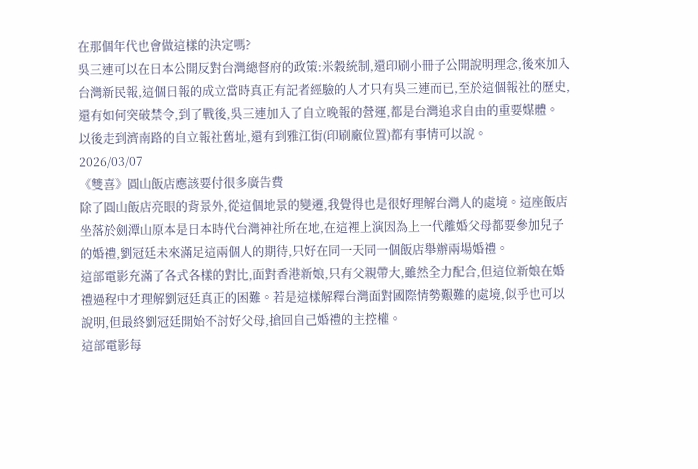在那個年代也會做這樣的決定嗎?
吳三連可以在日本公開反對台灣總督府的政策:米穀統制,還印刷小冊子公開說明理念,後來加入台灣新民報,這個日報的成立當時真正有記者經驗的人才只有吳三連而已,至於這個報社的歷史,還有如何突破禁令,到了戰後,吳三連加入了自立晚報的營運,都是台灣追求自由的重要媒體。
以後走到濟南路的自立報社舊址,還有到雅江街(印刷廠位置)都有事情可以說。
2026/03/07
《雙喜》圓山飯店應該要付很多廣告費
除了圓山飯店亮眼的背景外,從這個地景的變遷,我覺得也是很好理解台灣人的處境。這座飯店坐落於劍潭山原本是日本時代台灣神社所在地,在這裡上演因為上一代離婚父母都要參加兒子的婚禮,劉冠廷未來滿足這兩個人的期待,只好在同一天同一個飯店舉辦兩場婚禮。
這部電影充滿了各式各樣的對比,面對香港新娘,只有父親帶大,雖然全力配合,但這位新娘在婚禮過程中才理解劉冠廷真正的困難。若是這樣解釋台灣面對國際情勢艱難的處境,似乎也可以說明,但最終劉冠廷開始不討好父母,搶回自己婚禮的主控權。
這部電影每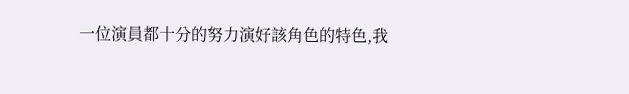一位演員都十分的努力演好該角色的特色,我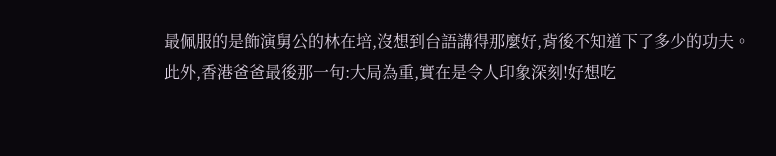最佩服的是飾演舅公的林在培,沒想到台語講得那麼好,背後不知道下了多少的功夫。
此外,香港爸爸最後那一句:大局為重,實在是令人印象深刻!好想吃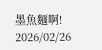墨魚麵啊!
2026/02/26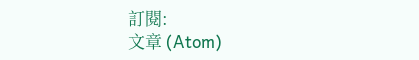訂閱:
文章 (Atom)